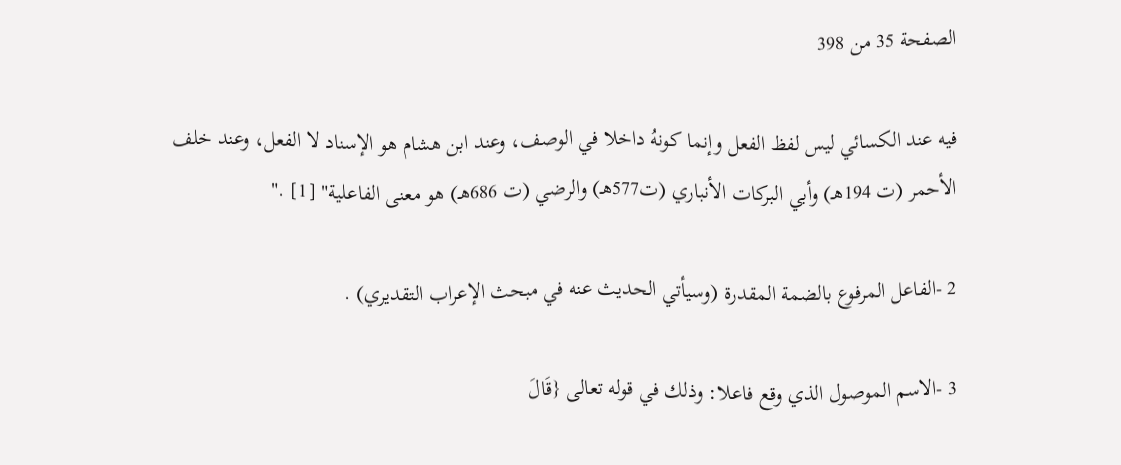الصفحة 35 من 398

فيه عند الكسائي ليس لفظ الفعل وإنما كونهُ داخلا في الوصف، وعند ابن هشام هو الإسناد لا الفعل، وعند خلف الأحمر (ت 194هـ) وأبي البركات الأنباري (ت577هـ) والرضي (ت 686هـ) هو معنى الفاعلية" [1] ."

2 -الفاعل المرفوع بالضمة المقدرة (وسيأتي الحديث عنه في مبحث الإعراب التقديري) .

3 -الاسم الموصول الذي وقع فاعلا: وذلك في قوله تعالى {قَالَ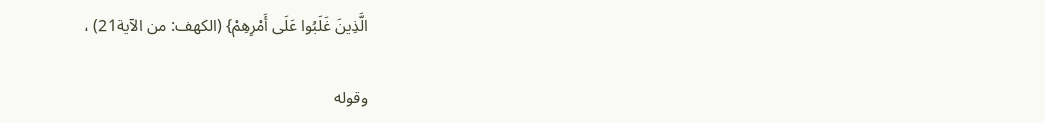الَّذِينَ غَلَبُوا عَلَى أَمْرِهِمْ} (الكهف: من الآية21) ،

وقوله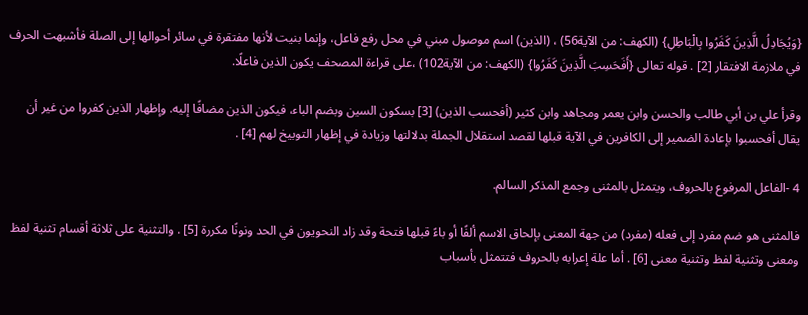{وَيُجَادِلُ الَّذِينَ كَفَرُوا بِالْبَاطِلِ} (الكهف: من الآية56) ، (الذين) اسم موصول مبني في محل رفع فاعل، وإنما بنيت لأنها مفتقرة في سائر أحوالها إلى الصلة فأشبهت الحرف في ملازمة الافتقار [2] . قوله تعالى {أَفَحَسِبَ الَّذِينَ كَفَرُوا} (الكهف: من الآية102) ،على قراءة المصحف يكون الذين فاعلًا.

وقرأ علي بن أبي طالب والحسن وابن يعمر ومجاهد وابن كثير (أفحسب الذين) [3] بسكون السين وبضم الباء، فيكون الذين مضافًا إليه. وإظهار الذين كفروا من غير أن يقال أفحسبوا بإعادة الضمير إلى الكافرين في الآية قبلها لقصد استقلال الجملة بدلالتها وزيادة في إظهار التوبيخ لهم [4] .

4 -الفاعل المرفوع بالحروف، ويتمثل بالمثنى وجمع المذكر السالم.

فالمثنى هو ضم مفرد إلى فعله (مفرد) من جهة المعنى بإلحاق الاسم ألفًا أو باءً قبلها فتحة وقد زاد النحويون في الحد ونونًا مكررة [5] . والتثنية على ثلاثة أقسام تثنية لفظ ومعنى وتثنية لفظ وتثنية معنى [6] . أما علة إعرابه بالحروف فتتمثل بأسباب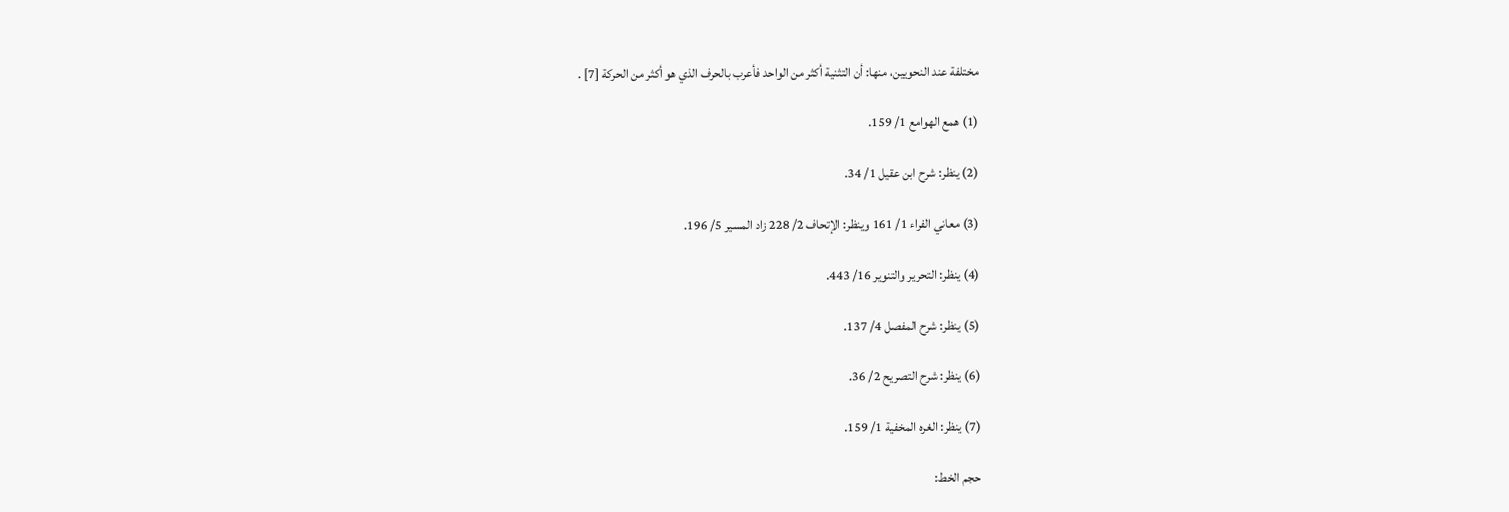مختلفة عند النحويين، منها: أن التثنية أكثر من الواحد فأعرب بالحرف الذي هو أكثر من الحركة [7] .

(1) همع الهوامع 1/ 159.

(2) ينظر: شرح ابن عقيل 1/ 34.

(3) معاني الفراء 1/ 161 وينظر: الإتحاف 2/ 228 زاد المسير 5/ 196.

(4) ينظر: التحرير والتنوير 16/ 443.

(5) ينظر: شرح المفصل 4/ 137.

(6) ينظر: شرح التصريح 2/ 36.

(7) ينظر: الغره المخفية 1/ 159.

حجم الخط: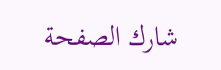شارك الصفحة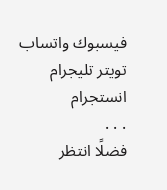فيسبوك واتساب تويتر تليجرام انستجرام
. . .
فضلًا انتظر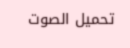تحميل الصوت